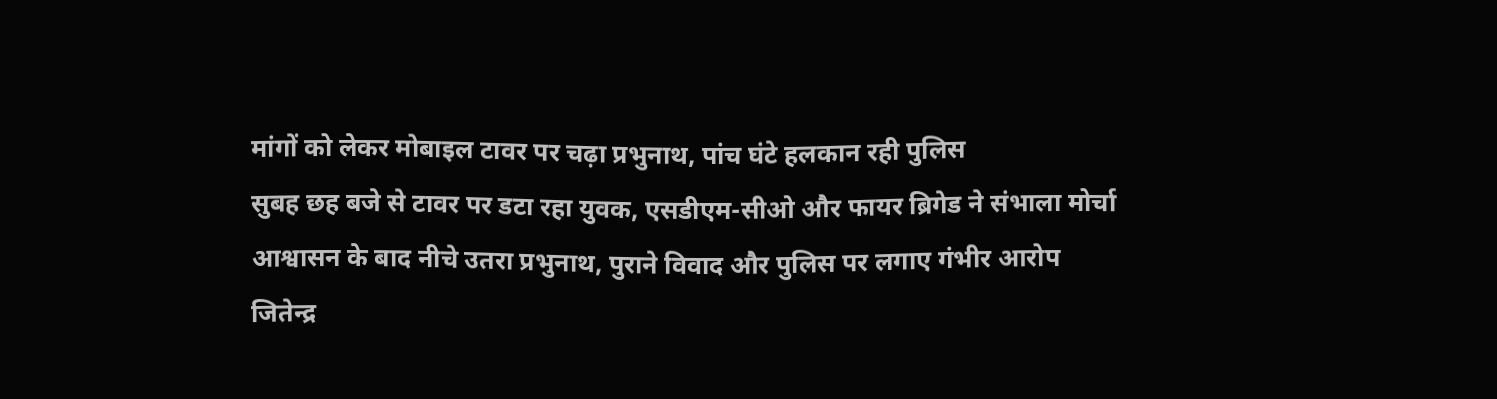मांगों को लेकर मोबाइल टावर पर चढ़ा प्रभुनाथ, पांच घंटे हलकान रही पुलिस
सुबह छह बजे से टावर पर डटा रहा युवक, एसडीएम-सीओ और फायर ब्रिगेड ने संभाला मोर्चा
आश्वासन के बाद नीचे उतरा प्रभुनाथ, पुराने विवाद और पुलिस पर लगाए गंभीर आरोप
जितेन्द्र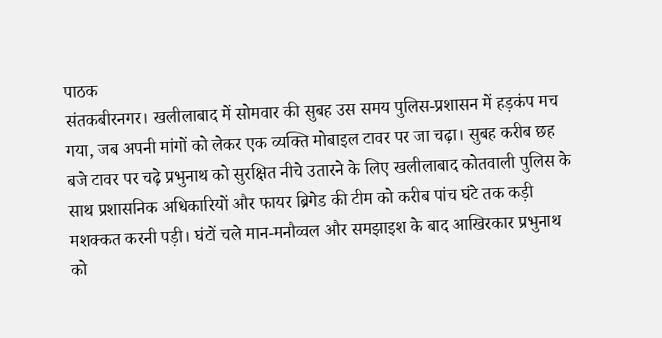पाठक
संतकबीरनगर। खलीलाबाद में सोमवार की सुबह उस समय पुलिस-प्रशासन में हड़कंप मच गया, जब अपनी मांगों को लेकर एक व्यक्ति मोबाइल टावर पर जा चढ़ा। सुबह करीब छह बजे टावर पर चढ़े प्रभुनाथ को सुरक्षित नीचे उतारने के लिए खलीलाबाद कोतवाली पुलिस के साथ प्रशासनिक अधिकारियों और फायर ब्रिगेड की टीम को करीब पांच घंटे तक कड़ी मशक्कत करनी पड़ी। घंटों चले मान-मनौव्वल और समझाइश के बाद आखिरकार प्रभुनाथ को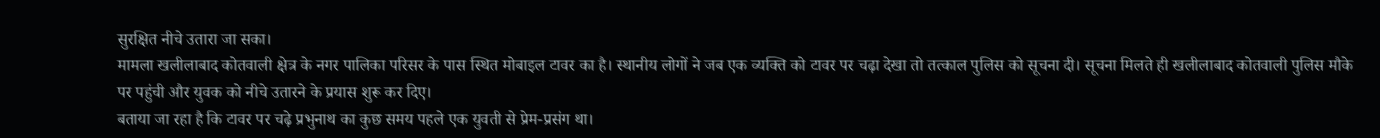सुरक्षित नीचे उतारा जा सका।
मामला खलीलाबाद कोतवाली क्षेत्र के नगर पालिका परिसर के पास स्थित मोबाइल टावर का है। स्थानीय लोगों ने जब एक व्यक्ति को टावर पर चढ़ा देखा तो तत्काल पुलिस को सूचना दी। सूचना मिलते ही खलीलाबाद कोतवाली पुलिस मौके पर पहुंची और युवक को नीचे उतारने के प्रयास शुरू कर दिए।
बताया जा रहा है कि टावर पर चढ़े प्रभुनाथ का कुछ समय पहले एक युवती से प्रेम-प्रसंग था।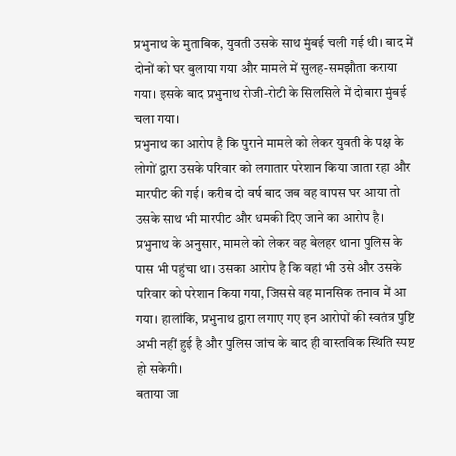प्रभुनाथ के मुताबिक, युवती उसके साथ मुंबई चली गई थी। बाद में दोनों को घर बुलाया गया और मामले में सुलह-समझौता कराया गया। इसके बाद प्रभुनाथ रोजी-रोटी के सिलसिले में दोबारा मुंबई चला गया।
प्रभुनाथ का आरोप है कि पुराने मामले को लेकर युवती के पक्ष के लोगों द्वारा उसके परिवार को लगातार परेशान किया जाता रहा और मारपीट की गई। करीब दो वर्ष बाद जब वह वापस घर आया तो उसके साथ भी मारपीट और धमकी दिए जाने का आरोप है।
प्रभुनाथ के अनुसार, मामले को लेकर वह बेलहर थाना पुलिस के पास भी पहुंचा था। उसका आरोप है कि वहां भी उसे और उसके परिवार को परेशान किया गया, जिससे वह मानसिक तनाव में आ गया। हालांकि, प्रभुनाथ द्वारा लगाए गए इन आरोपों की स्वतंत्र पुष्टि अभी नहीं हुई है और पुलिस जांच के बाद ही वास्तविक स्थिति स्पष्ट हो सकेगी।
बताया जा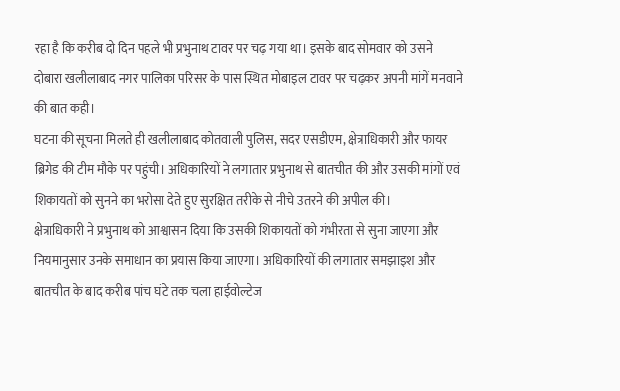रहा है कि करीब दो दिन पहले भी प्रभुनाथ टावर पर चढ़ गया था। इसके बाद सोमवार को उसने दोबारा खलीलाबाद नगर पालिका परिसर के पास स्थित मोबाइल टावर पर चढ़कर अपनी मांगें मनवाने की बात कही।
घटना की सूचना मिलते ही खलीलाबाद कोतवाली पुलिस, सदर एसडीएम, क्षेत्राधिकारी और फायर ब्रिगेड की टीम मौके पर पहुंची। अधिकारियों ने लगातार प्रभुनाथ से बातचीत की और उसकी मांगों एवं शिकायतों को सुनने का भरोसा देते हुए सुरक्षित तरीके से नीचे उतरने की अपील की।
क्षेत्राधिकारी ने प्रभुनाथ को आश्वासन दिया कि उसकी शिकायतों को गंभीरता से सुना जाएगा और नियमानुसार उनके समाधान का प्रयास किया जाएगा। अधिकारियों की लगातार समझाइश और बातचीत के बाद करीब पांच घंटे तक चला हाईवोल्टेज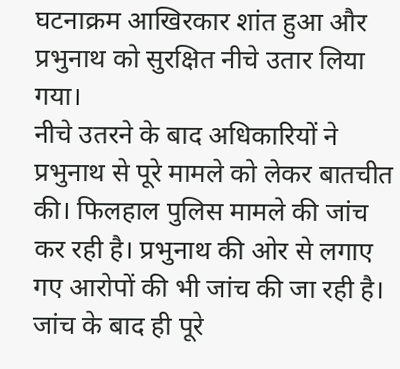घटनाक्रम आखिरकार शांत हुआ और प्रभुनाथ को सुरक्षित नीचे उतार लिया गया।
नीचे उतरने के बाद अधिकारियों ने प्रभुनाथ से पूरे मामले को लेकर बातचीत की। फिलहाल पुलिस मामले की जांच कर रही है। प्रभुनाथ की ओर से लगाए गए आरोपों की भी जांच की जा रही है। जांच के बाद ही पूरे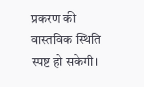प्रकरण की वास्तविक स्थिति स्पष्ट हो सकेगी।